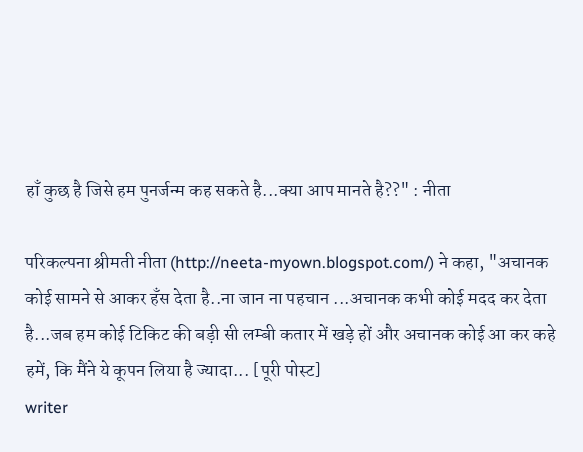हाँ कुछ है जिसे हम पुनर्जन्म कह सकते है...क्या आप मानते है??" : नीता

परिकल्पना श्रीमती नीता (http://neeta-myown.blogspot.com/) ने कहा, "अचानक कोई सामने से आकर हँस देता है..ना जान ना पहचान ...अचानक कभी कोई मदद कर देता है...जब हम कोई टिकिट की बड़ी सी लम्बी कतार में खड़े हों और अचानक कोई आ कर कहे हमें, कि मैंने ये कूपन लिया है ज्यादा... [पूरी पोस्ट]
writer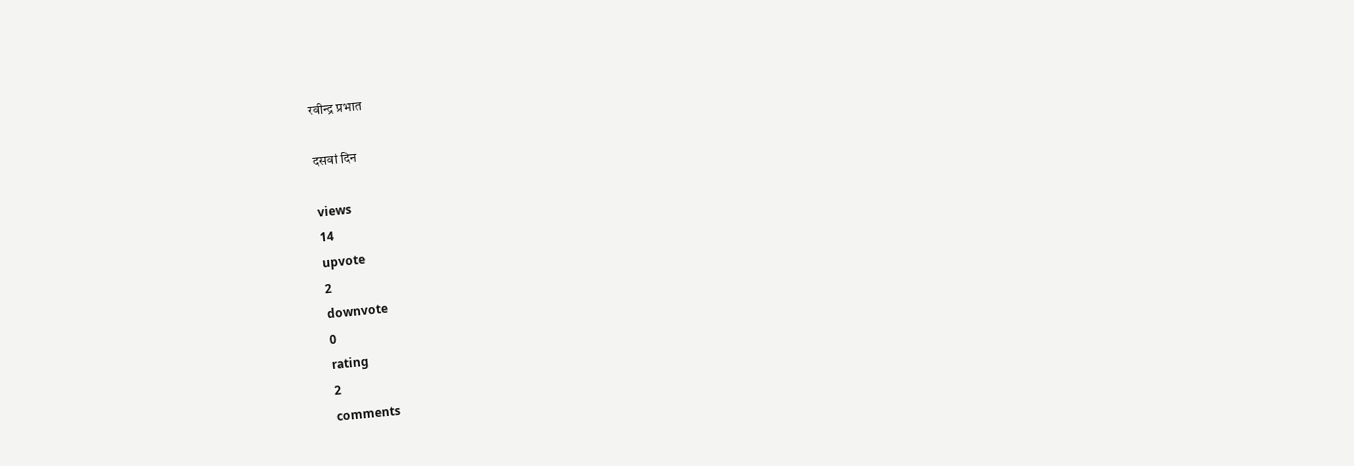रवीन्द्र प्रभात

दसवां दिन

views
14
upvote
2
downvote
0
rating
2
comments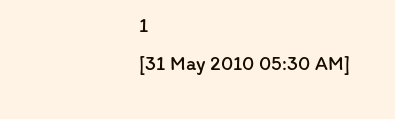1
[31 May 2010 05:30 AM]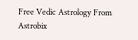Free Vedic Astrology From Astrobix